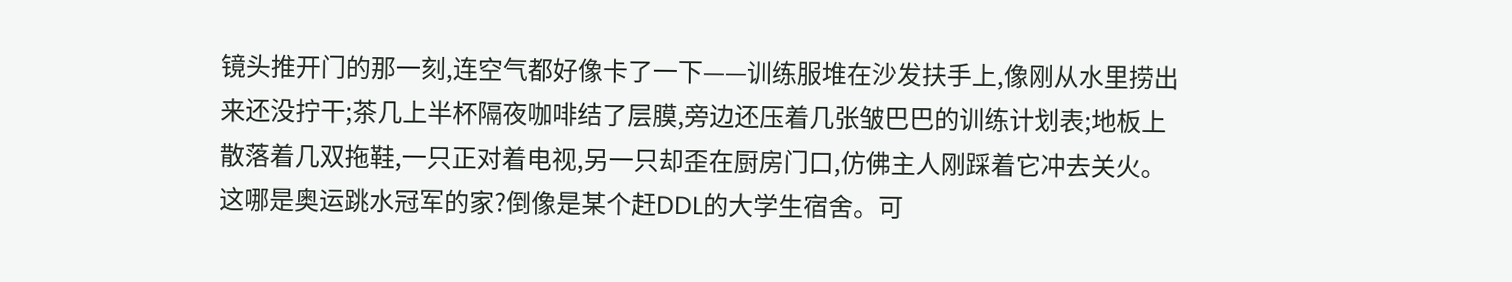镜头推开门的那一刻,连空气都好像卡了一下——训练服堆在沙发扶手上,像刚从水里捞出来还没拧干;茶几上半杯隔夜咖啡结了层膜,旁边还压着几张皱巴巴的训练计划表;地板上散落着几双拖鞋,一只正对着电视,另一只却歪在厨房门口,仿佛主人刚踩着它冲去关火。
这哪是奥运跳水冠军的家?倒像是某个赶DDL的大学生宿舍。可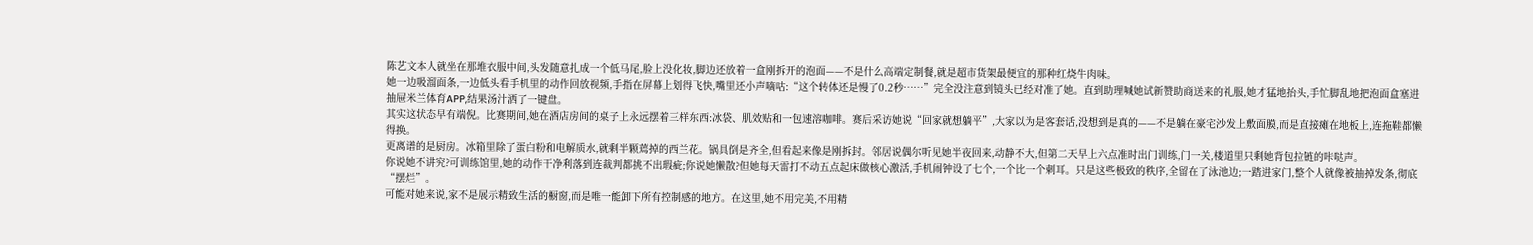陈艺文本人就坐在那堆衣服中间,头发随意扎成一个低马尾,脸上没化妆,脚边还放着一盒刚拆开的泡面——不是什么高端定制餐,就是超市货架最便宜的那种红烧牛肉味。
她一边吸溜面条,一边低头看手机里的动作回放视频,手指在屏幕上划得飞快,嘴里还小声嘀咕:“这个转体还是慢了0.2秒……”完全没注意到镜头已经对准了她。直到助理喊她试新赞助商送来的礼服,她才猛地抬头,手忙脚乱地把泡面盒塞进抽屉米兰体育APP,结果汤汁洒了一键盘。
其实这状态早有端倪。比赛期间,她在酒店房间的桌子上永远摆着三样东西:冰袋、肌效贴和一包速溶咖啡。赛后采访她说“回家就想躺平”,大家以为是客套话,没想到是真的——不是躺在豪宅沙发上敷面膜,而是直接瘫在地板上,连拖鞋都懒得换。
更离谱的是厨房。冰箱里除了蛋白粉和电解质水,就剩半颗蔫掉的西兰花。锅具倒是齐全,但看起来像是刚拆封。邻居说偶尔听见她半夜回来,动静不大,但第二天早上六点准时出门训练,门一关,楼道里只剩她背包拉链的咔哒声。
你说她不讲究?可训练馆里,她的动作干净利落到连裁判都挑不出瑕疵;你说她懒散?但她每天雷打不动五点起床做核心激活,手机闹钟设了七个,一个比一个刺耳。只是这些极致的秩序,全留在了泳池边;一踏进家门,整个人就像被抽掉发条,彻底“摆烂”。
可能对她来说,家不是展示精致生活的橱窗,而是唯一能卸下所有控制感的地方。在这里,她不用完美,不用精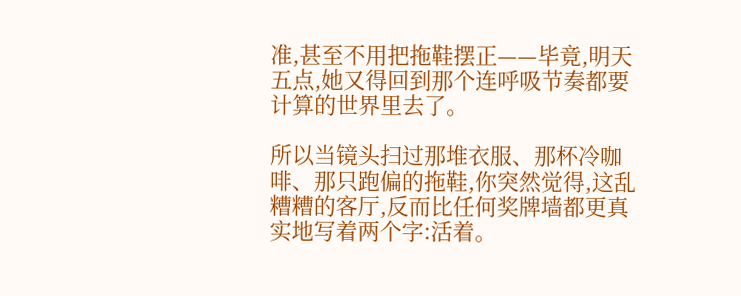准,甚至不用把拖鞋摆正——毕竟,明天五点,她又得回到那个连呼吸节奏都要计算的世界里去了。

所以当镜头扫过那堆衣服、那杯冷咖啡、那只跑偏的拖鞋,你突然觉得,这乱糟糟的客厅,反而比任何奖牌墙都更真实地写着两个字:活着。